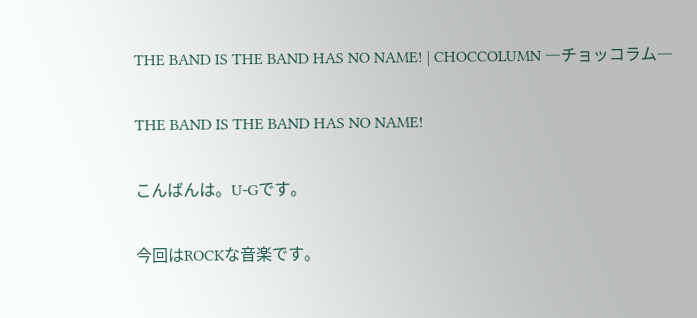THE BAND IS THE BAND HAS NO NAME! | CHOCCOLUMN ―チョッコラム―

THE BAND IS THE BAND HAS NO NAME!

こんばんは。U-Gです。

今回はROCKな音楽です。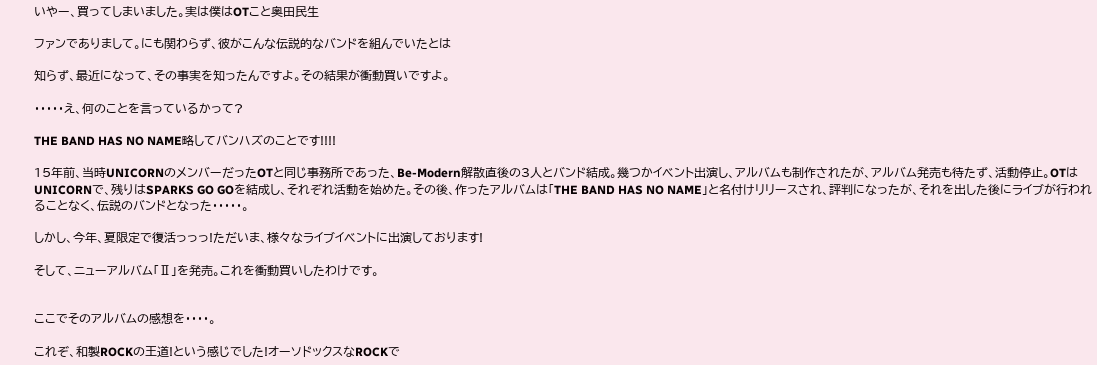いやー、買ってしまいました。実は僕はOTこと奥田民生

ファンでありまして。にも関わらず、彼がこんな伝説的なバンドを組んでいたとは

知らず、最近になって、その事実を知ったんですよ。その結果が衝動買いですよ。

・・・・・え、何のことを言っているかって?

THE BAND HAS NO NAME略してバンハズのことです!!!!

15年前、当時UNICORNのメンバーだったOTと同じ事務所であった、Be-Modern解散直後の3人とバンド結成。幾つかイベント出演し、アルバムも制作されたが、アルバム発売も待たず、活動停止。OTはUNICORNで、残りはSPARKS GO GOを結成し、それぞれ活動を始めた。その後、作ったアルバムは「THE BAND HAS NO NAME」と名付けリリースされ、評判になったが、それを出した後にライブが行われることなく、伝説のバンドとなった・・・・・。

しかし、今年、夏限定で復活っっっ!ただいま、様々なライブイベントに出演しております!

そして、ニューアルバム「Ⅱ」を発売。これを衝動買いしたわけです。


ここでそのアルバムの感想を・・・・。

これぞ、和製ROCKの王道!という感じでした!オーソドックスなROCKで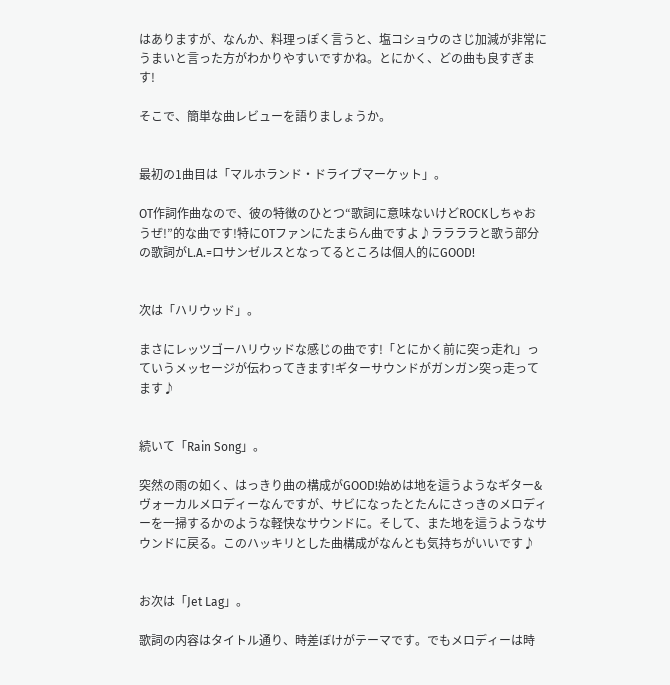はありますが、なんか、料理っぽく言うと、塩コショウのさじ加減が非常にうまいと言った方がわかりやすいですかね。とにかく、どの曲も良すぎます!

そこで、簡単な曲レビューを語りましょうか。


最初の1曲目は「マルホランド・ドライブマーケット」。

OT作詞作曲なので、彼の特徴のひとつ“歌詞に意味ないけどROCKしちゃおうぜ!”的な曲です!特にOTファンにたまらん曲ですよ♪ララララと歌う部分の歌詞がL.A.=ロサンゼルスとなってるところは個人的にGOOD!


次は「ハリウッド」。

まさにレッツゴーハリウッドな感じの曲です!「とにかく前に突っ走れ」っていうメッセージが伝わってきます!ギターサウンドがガンガン突っ走ってます♪


続いて「Rain Song」。

突然の雨の如く、はっきり曲の構成がGOOD!始めは地を這うようなギター&ヴォーカルメロディーなんですが、サビになったとたんにさっきのメロディーを一掃するかのような軽快なサウンドに。そして、また地を這うようなサウンドに戻る。このハッキリとした曲構成がなんとも気持ちがいいです♪


お次は「Jet Lag」。

歌詞の内容はタイトル通り、時差ぼけがテーマです。でもメロディーは時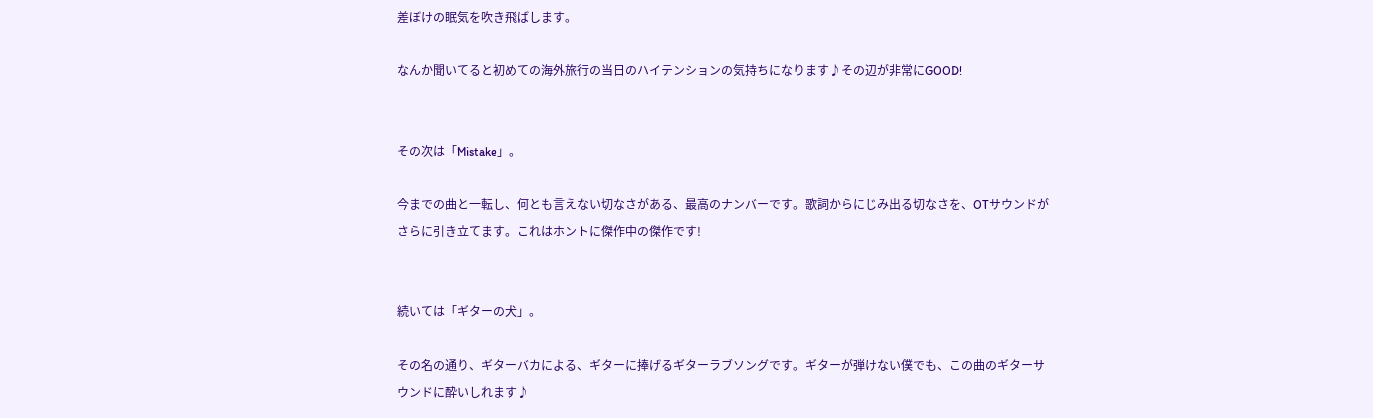差ぼけの眠気を吹き飛ばします。

なんか聞いてると初めての海外旅行の当日のハイテンションの気持ちになります♪その辺が非常にGOOD!


その次は「Mistake」。

今までの曲と一転し、何とも言えない切なさがある、最高のナンバーです。歌詞からにじみ出る切なさを、OTサウンドがさらに引き立てます。これはホントに傑作中の傑作です!


続いては「ギターの犬」。

その名の通り、ギターバカによる、ギターに捧げるギターラブソングです。ギターが弾けない僕でも、この曲のギターサウンドに酔いしれます♪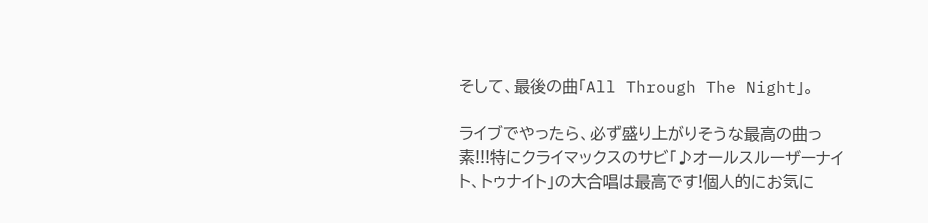そして、最後の曲「All Through The Night」。

ライブでやったら、必ず盛り上がりそうな最高の曲っ素!!!特にクライマックスのサビ「♪オールスルーザーナイト、トゥナイト」の大合唱は最高です!個人的にお気に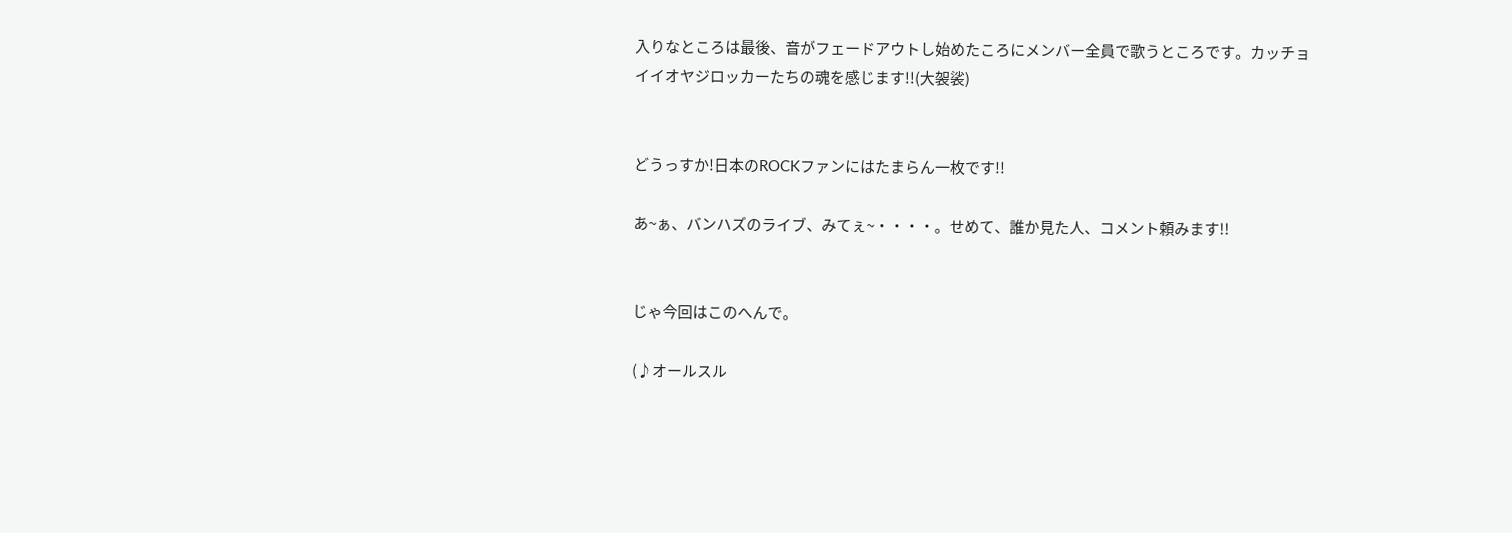入りなところは最後、音がフェードアウトし始めたころにメンバー全員で歌うところです。カッチョイイオヤジロッカーたちの魂を感じます!!(大袈裟)


どうっすか!日本のROCKファンにはたまらん一枚です!!

あ~ぁ、バンハズのライブ、みてぇ~・・・・。せめて、誰か見た人、コメント頼みます!!


じゃ今回はこのへんで。

(♪オールスル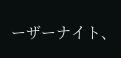ーザーナイト、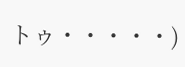トゥ・・・・・)